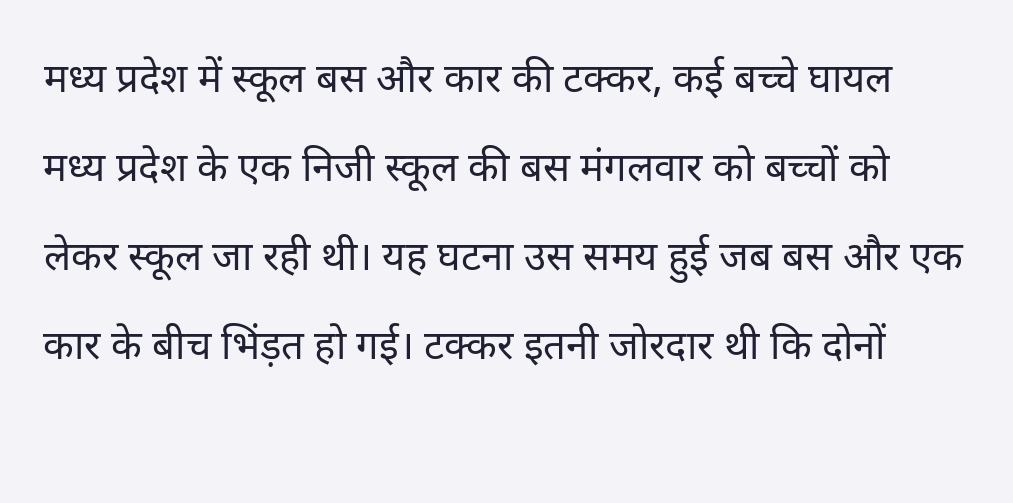मध्य प्रदेश में स्कूल बस और कार की टक्कर, कई बच्चे घायल
मध्य प्रदेश के एक निजी स्कूल की बस मंगलवार को बच्चों को लेकर स्कूल जा रही थी। यह घटना उस समय हुई जब बस और एक कार के बीच भिंड़त हो गई। टक्कर इतनी जोरदार थी कि दोनों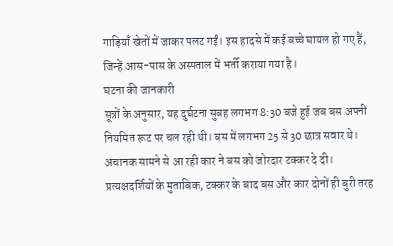गाड़ियाँ खेतों में जाकर पलट गईं। इस हादसे में कई बच्चे घायल हो गए हैं, जिन्हें आस-पास के अस्पताल में भर्ती कराया गया है।
घटना की जानकारी
सूत्रों के अनुसार, यह दुर्घटना सुबह लगभग 8:30 बजे हुई जब बस अपनी नियमित रूट पर चल रही थी। बस में लगभग 25 से 30 छात्र सवार थे। अचानक सामने से आ रही कार ने बस को जोरदार टक्कर दे दी। प्रत्यक्षदर्शियों के मुताबिक, टक्कर के बाद बस और कार दोनों ही बुरी तरह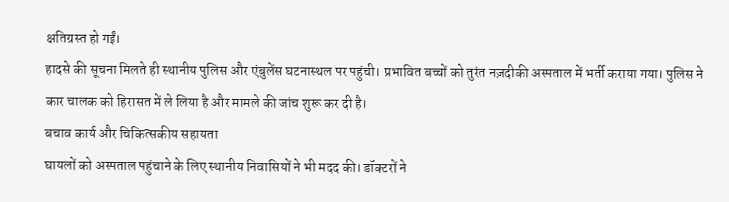क्षतिग्रस्त हो गईं।
हादसे की सूचना मिलते ही स्थानीय पुलिस और एंबुलेंस घटनास्थल पर पहुंची। प्रभावित बच्चों को तुरंत नज़दीकी अस्पताल में भर्ती कराया गया। पुलिस ने कार चालक को हिरासत में ले लिया है और मामले की जांच शुरू कर दी है।
बचाव कार्य और चिकित्सकीय सहायता
घायलों को अस्पताल पहुंचाने के लिए स्थानीय निवासियों ने भी मदद की। डॉक्टरों ने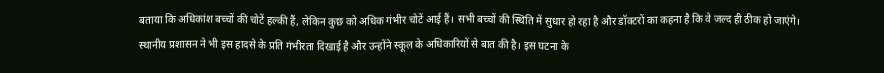बताया कि अधिकांश बच्चों की चोटें हल्की हैं, लेकिन कुछ को अधिक गंभीर चोटें आई हैं। सभी बच्चों की स्थिति में सुधार हो रहा है और डॉक्टरों का कहना है कि वे जल्द ही ठीक हो जाएंगे।
स्थानीय प्रशासन ने भी इस हादसे के प्रति गंभीरता दिखाई है और उन्होंने स्कूल के अधिकारियों से बात की है। इस घटना के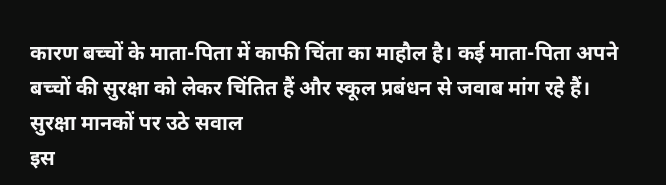कारण बच्चों के माता-पिता में काफी चिंता का माहौल है। कई माता-पिता अपने बच्चों की सुरक्षा को लेकर चिंतित हैं और स्कूल प्रबंधन से जवाब मांग रहे हैं।
सुरक्षा मानकों पर उठे सवाल
इस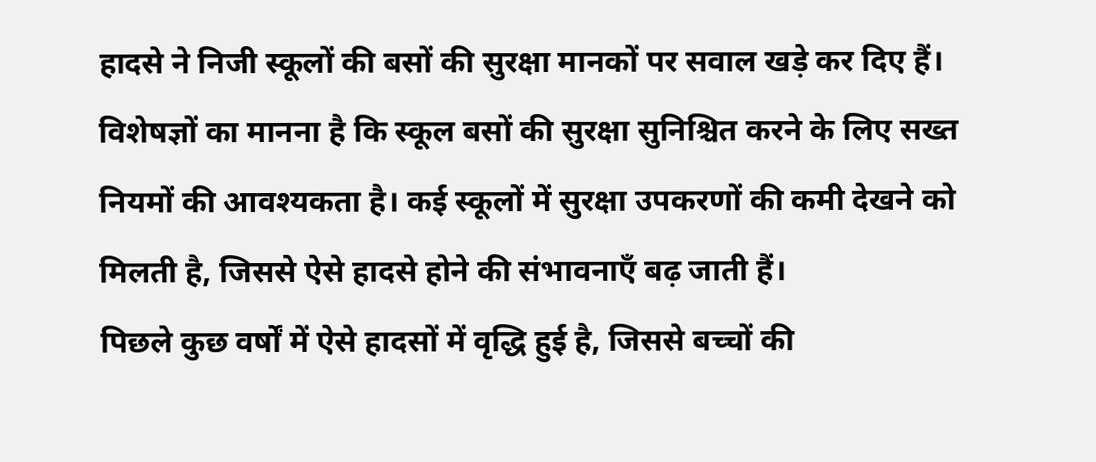हादसे ने निजी स्कूलों की बसों की सुरक्षा मानकों पर सवाल खड़े कर दिए हैं। विशेषज्ञों का मानना है कि स्कूल बसों की सुरक्षा सुनिश्चित करने के लिए सख्त नियमों की आवश्यकता है। कई स्कूलों में सुरक्षा उपकरणों की कमी देखने को मिलती है, जिससे ऐसे हादसे होने की संभावनाएँ बढ़ जाती हैं।
पिछले कुछ वर्षों में ऐसे हादसों में वृद्धि हुई है, जिससे बच्चों की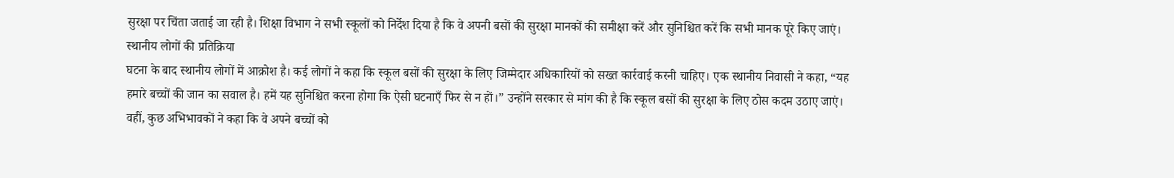सुरक्षा पर चिंता जताई जा रही है। शिक्षा विभाग ने सभी स्कूलों को निर्देश दिया है कि वे अपनी बसों की सुरक्षा मानकों की समीक्षा करें और सुनिश्चित करें कि सभी मानक पूरे किए जाएं।
स्थानीय लोगों की प्रतिक्रिया
घटना के बाद स्थानीय लोगों में आक्रोश है। कई लोगों ने कहा कि स्कूल बसों की सुरक्षा के लिए जिम्मेदार अधिकारियों को सख्त कार्रवाई करनी चाहिए। एक स्थानीय निवासी ने कहा, “यह हमारे बच्चों की जान का सवाल है। हमें यह सुनिश्चित करना होगा कि ऐसी घटनाएँ फिर से न हों।” उन्होंने सरकार से मांग की है कि स्कूल बसों की सुरक्षा के लिए ठोस कदम उठाए जाएं।
वहीं, कुछ अभिभावकों ने कहा कि वे अपने बच्चों को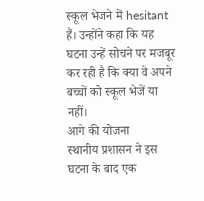स्कूल भेजने में hesitant हैं। उन्होंने कहा कि यह घटना उन्हें सोचने पर मजबूर कर रही है कि क्या वे अपने बच्चों को स्कूल भेजें या नहीं।
आगे की योजना
स्थानीय प्रशासन ने इस घटना के बाद एक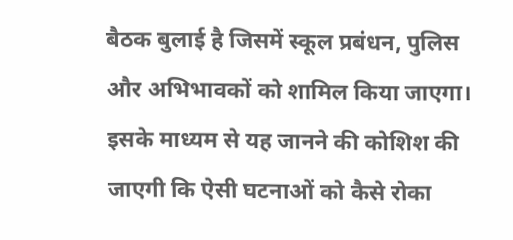बैठक बुलाई है जिसमें स्कूल प्रबंधन, पुलिस और अभिभावकों को शामिल किया जाएगा। इसके माध्यम से यह जानने की कोशिश की जाएगी कि ऐसी घटनाओं को कैसे रोका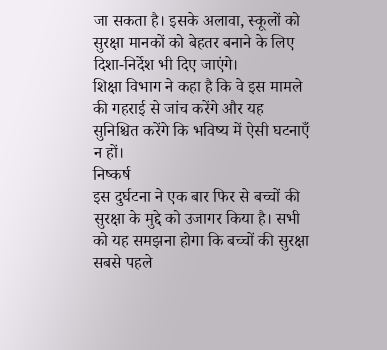जा सकता है। इसके अलावा, स्कूलों को सुरक्षा मानकों को बेहतर बनाने के लिए दिशा-निर्देश भी दिए जाएंगे।
शिक्षा विभाग ने कहा है कि वे इस मामले की गहराई से जांच करेंगे और यह सुनिश्चित करेंगे कि भविष्य में ऐसी घटनाएँ न हों।
निष्कर्ष
इस दुर्घटना ने एक बार फिर से बच्चों की सुरक्षा के मुद्दे को उजागर किया है। सभी को यह समझना होगा कि बच्चों की सुरक्षा सबसे पहले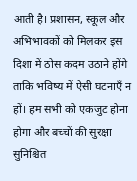आती है। प्रशासन, स्कूल और अभिभावकों को मिलकर इस दिशा में ठोस कदम उठाने होंगे ताकि भविष्य में ऐसी घटनाएँ न हों। हम सभी को एकजुट होना होगा और बच्चों की सुरक्षा सुनिश्चित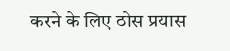करने के लिए ठोस प्रयास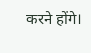करने होंगे।